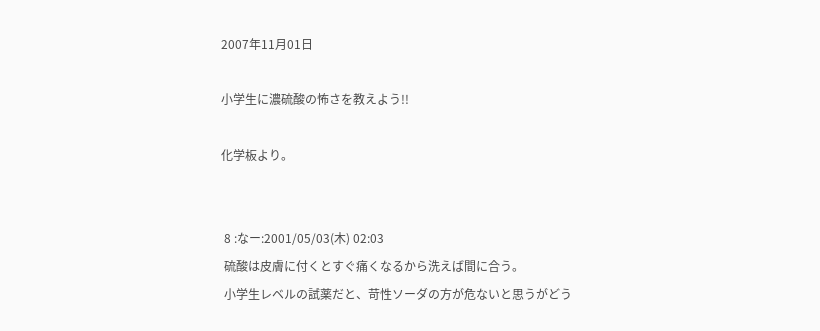2007年11月01日

小学生に濃硫酸の怖さを教えよう!!

化学板より。


 8 :なー:2001/05/03(木) 02:03
 硫酸は皮膚に付くとすぐ痛くなるから洗えば間に合う。
 小学生レベルの試薬だと、苛性ソーダの方が危ないと思うがどう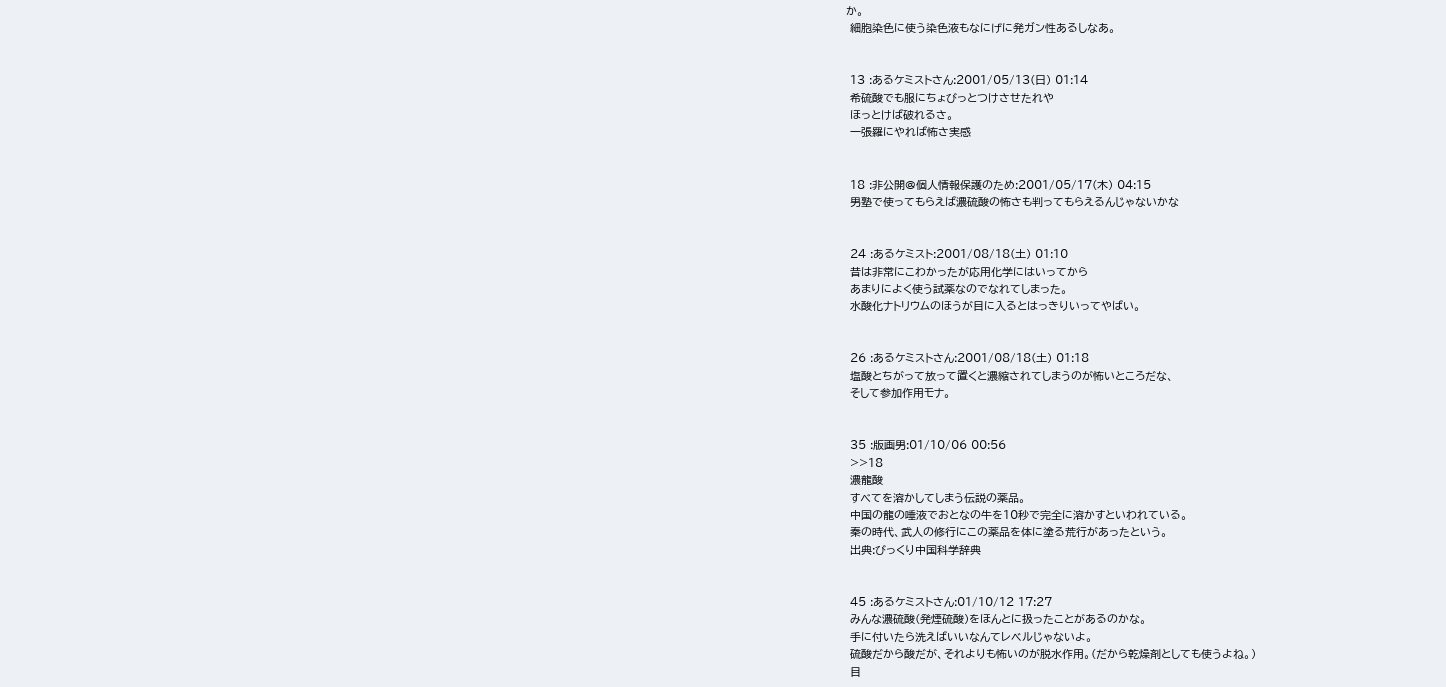か。
 細胞染色に使う染色液もなにげに発ガン性あるしなあ。


 13 :あるケミストさん:2001/05/13(日) 01:14
 希硫酸でも服にちょびっとつけさせたれや
 ほっとけば破れるさ。
 一張羅にやれば怖さ実感


 18 :非公開@個人情報保護のため:2001/05/17(木) 04:15
 男塾で使ってもらえば濃硫酸の怖さも判ってもらえるんじゃないかな


 24 :あるケミスト:2001/08/18(土) 01:10
 昔は非常にこわかったが応用化学にはいってから
 あまりによく使う試薬なのでなれてしまった。
 水酸化ナトリウムのほうが目に入るとはっきりいってやばい。


 26 :あるケミストさん:2001/08/18(土) 01:18
 塩酸とちがって放って置くと濃縮されてしまうのが怖いところだな、
 そして参加作用モナ。


 35 :版画男:01/10/06 00:56
 >>18
 濃龍酸
 すべてを溶かしてしまう伝説の薬品。
 中国の龍の唾液でおとなの牛を10秒で完全に溶かすといわれている。
 秦の時代、武人の修行にこの薬品を体に塗る荒行があったという。
 出典:びっくり中国科学辞典


 45 :あるケミストさん:01/10/12 17:27
 みんな濃硫酸(発煙硫酸)をほんとに扱ったことがあるのかな。
 手に付いたら洗えばいいなんてレベルじゃないよ。
 硫酸だから酸だが、それよりも怖いのが脱水作用。(だから乾燥剤としても使うよね。)
 目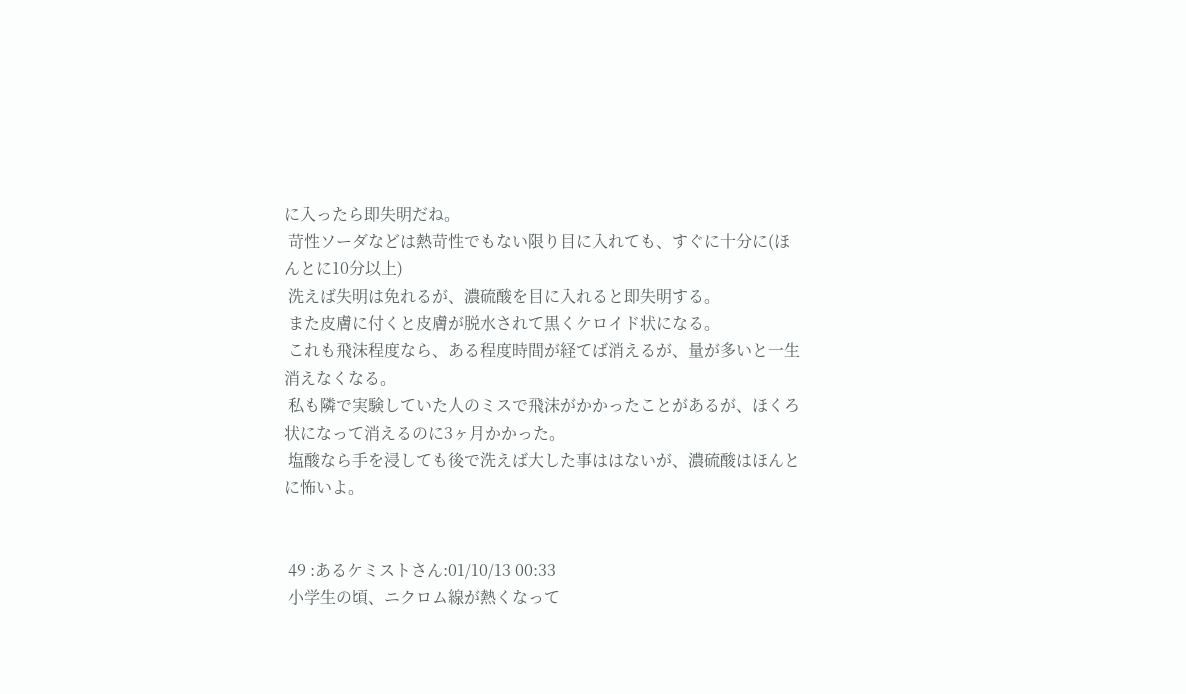に入ったら即失明だね。
 苛性ソーダなどは熱苛性でもない限り目に入れても、すぐに十分に(ほんとに10分以上)
 洗えば失明は免れるが、濃硫酸を目に入れると即失明する。
 また皮膚に付くと皮膚が脱水されて黒くケロイド状になる。
 これも飛沫程度なら、ある程度時間が経てば消えるが、量が多いと一生消えなくなる。
 私も隣で実験していた人のミスで飛沫がかかったことがあるが、ほくろ状になって消えるのに3ヶ月かかった。
 塩酸なら手を浸しても後で洗えば大した事ははないが、濃硫酸はほんとに怖いよ。


 49 :あるケミストさん:01/10/13 00:33
 小学生の頃、ニクロム線が熱くなって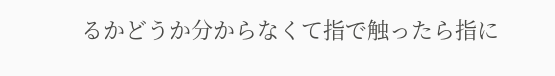るかどうか分からなくて指で触ったら指に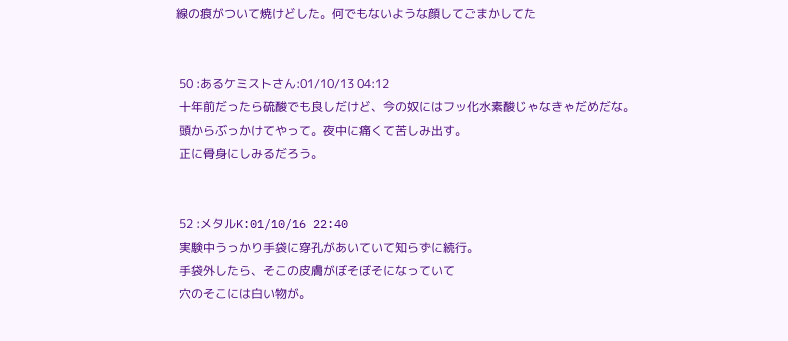線の痕がついて焼けどした。何でもないような顔してごまかしてた


 50 :あるケミストさん:01/10/13 04:12
 十年前だったら硫酸でも良しだけど、今の奴にはフッ化水素酸じゃなきゃだめだな。
 頭からぶっかけてやって。夜中に痛くて苦しみ出す。
 正に骨身にしみるだろう。


 52 :メタルK:01/10/16 22:40
 実験中うっかり手袋に穿孔があいていて知らずに続行。
 手袋外したら、そこの皮膚がぼそぼそになっていて
 穴のそこには白い物が。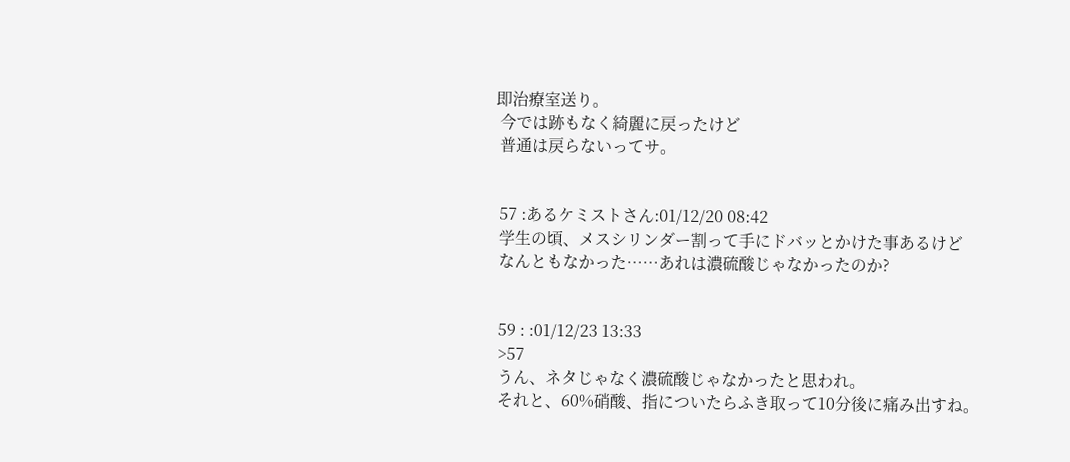即治療室送り。
 今では跡もなく綺麗に戻ったけど
 普通は戻らないってサ。


 57 :あるケミストさん:01/12/20 08:42
 学生の頃、メスシリンダー割って手にドバッとかけた事あるけど
 なんともなかった……あれは濃硫酸じゃなかったのか?


 59 : :01/12/23 13:33
 >57
 うん、ネタじゃなく濃硫酸じゃなかったと思われ。
 それと、60%硝酸、指についたらふき取って10分後に痛み出すね。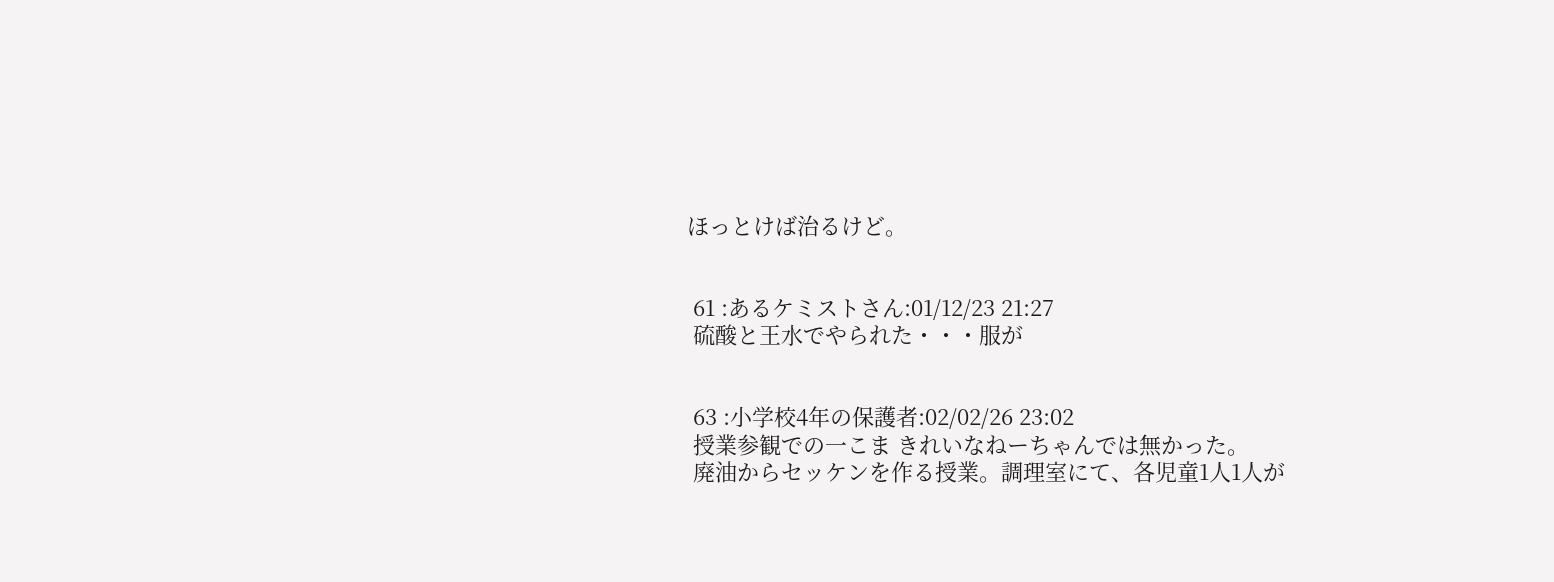ほっとけば治るけど。


 61 :あるケミストさん:01/12/23 21:27
 硫酸と王水でやられた・・・服が


 63 :小学校4年の保護者:02/02/26 23:02
 授業参観での一こま きれいなねーちゃんでは無かった。
 廃油からセッケンを作る授業。調理室にて、各児童1人1人が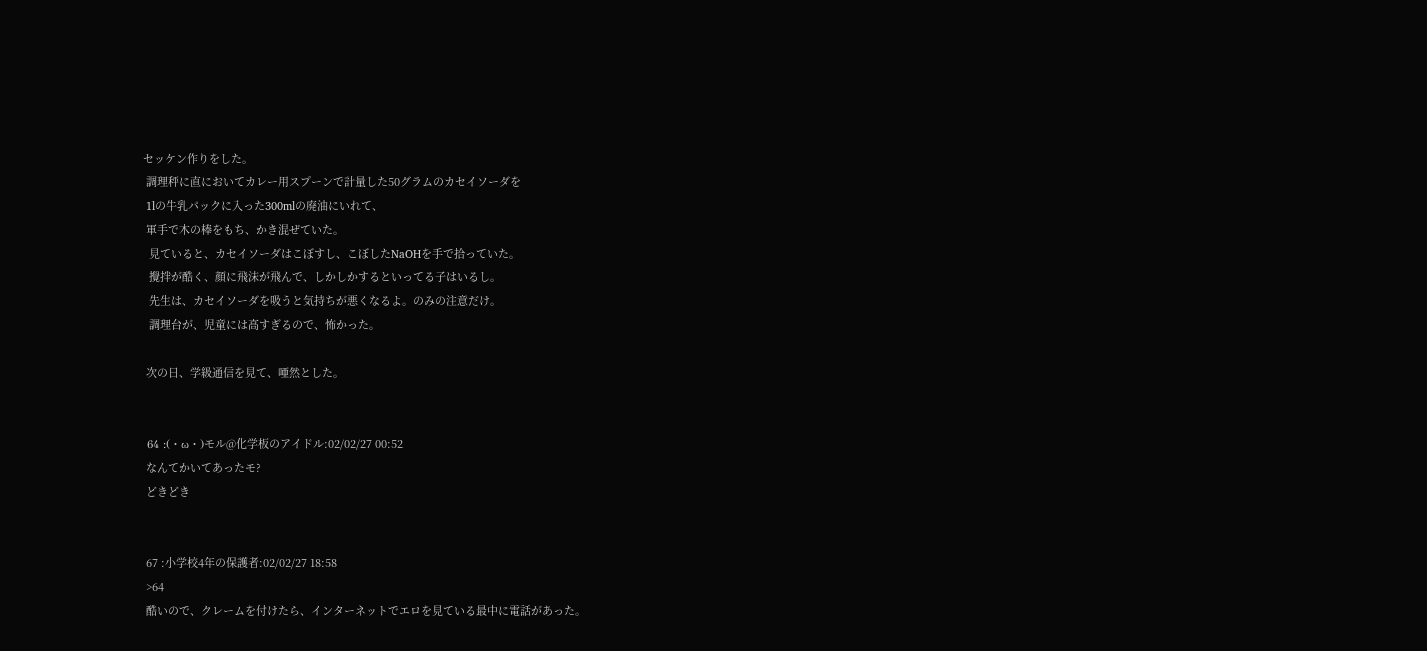セッケン作りをした。
 調理秤に直においてカレー用スプーンで計量した50グラムのカセイソーダを
 1lの牛乳パックに入った300mlの廃油にいれて、
 軍手で木の棒をもち、かき混ぜていた。
  見ていると、カセイソーダはこぼすし、こぼしたNaOHを手で拾っていた。
  攪拌が酷く、顔に飛沫が飛んで、しかしかするといってる子はいるし。
  先生は、カセイソーダを吸うと気持ちが悪くなるよ。のみの注意だけ。
  調理台が、児童には高すぎるので、怖かった。

 次の日、学級通信を見て、唖然とした。


 64 :(・ω・)モル@化学板のアイドル:02/02/27 00:52
 なんてかいてあったモ?
 どきどき


 67 :小学校4年の保護者:02/02/27 18:58
 >64
 酷いので、クレームを付けたら、インターネットでエロを見ている最中に電話があった。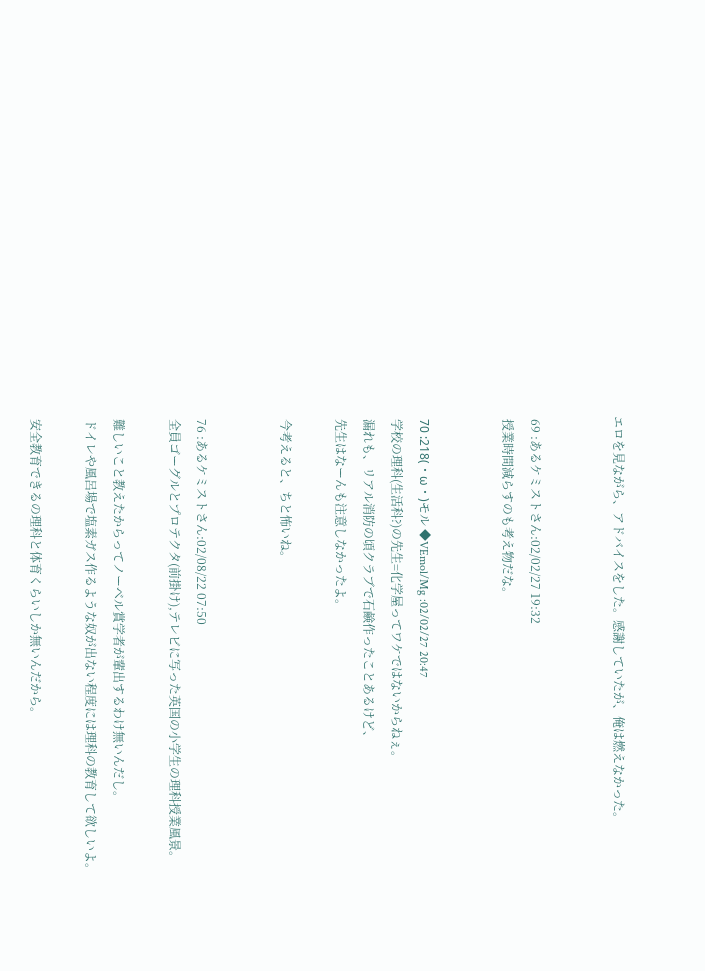エロを見ながら、アドバイスをした。感謝していたが、俺は燃えなかった。


 69 :あるケミストさん:02/02/27 19:32
 授業時間減らすのも考え物だな。


 70 :218(・ω・)モル ◆VEmol/Mg :02/02/27 20:47
 学校の理科(生活科?)の先生=化学屋ってワケではないからねぇ。
 漏れも、リアル消防の頃クラブで石鹸作ったことあるけど、
 先生はなーんも注意しなかったよ。

 今考えると、ちと怖いね。


 76 :あるケミストさん:02/08/22 07:50
 全員ゴーグルとプロテクタ(前掛け),テレビに写った英国の小学生の理科授業風景。

 難しいこと教えたからってノーベル賞学者が輩出するわけ無いんだし。
 ドイレや風呂場で塩素ガス作るような奴が出ない程度には理科の教育して欲しいよ。

 安全教育できるの理科と体育くらいしか無いんだから。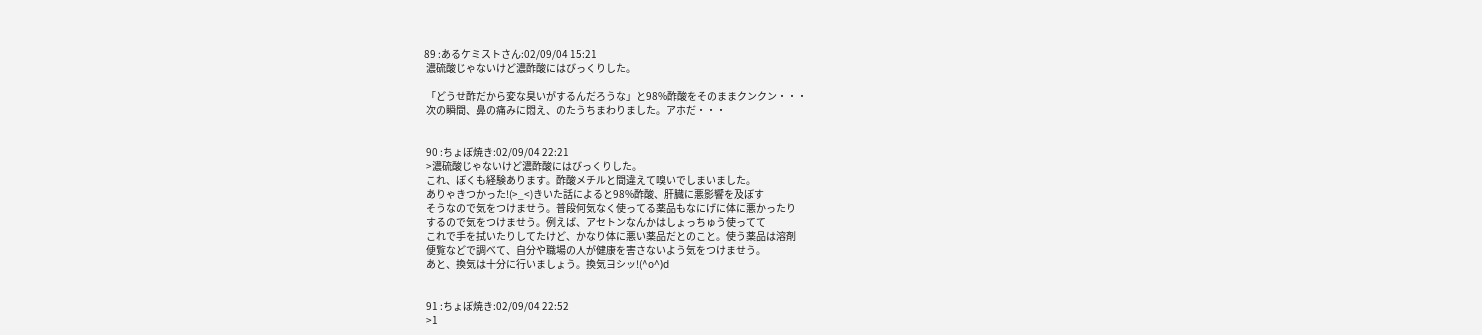89 :あるケミストさん:02/09/04 15:21
 濃硫酸じゃないけど濃酢酸にはびっくりした。

 「どうせ酢だから変な臭いがするんだろうな」と98%酢酸をそのままクンクン・・・
 次の瞬間、鼻の痛みに悶え、のたうちまわりました。アホだ・・・


 90 :ちょぼ焼き:02/09/04 22:21
 >濃硫酸じゃないけど濃酢酸にはびっくりした。
 これ、ぼくも経験あります。酢酸メチルと間違えて嗅いでしまいました。
 ありゃきつかった!(>_<)きいた話によると98%酢酸、肝臓に悪影響を及ぼす
 そうなので気をつけませう。普段何気なく使ってる薬品もなにげに体に悪かったり
 するので気をつけませう。例えば、アセトンなんかはしょっちゅう使ってて
 これで手を拭いたりしてたけど、かなり体に悪い薬品だとのこと。使う薬品は溶剤
 便覧などで調べて、自分や職場の人が健康を害さないよう気をつけませう。
 あと、換気は十分に行いましょう。換気ヨシッ!(^o^)d


 91 :ちょぼ焼き:02/09/04 22:52
 >1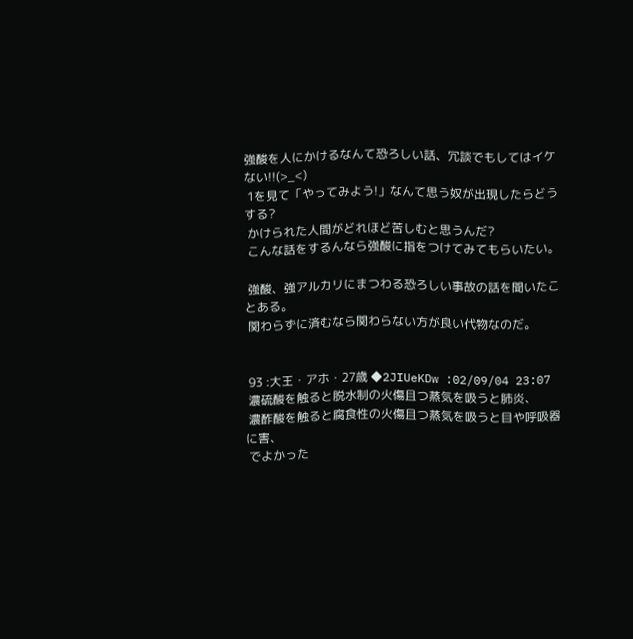強酸を人にかけるなんて恐ろしい話、冗談でもしてはイケない!!(>_<)
 1を見て「やってみよう!」なんて思う奴が出現したらどうする?
 かけられた人間がどれほど苦しむと思うんだ?
 こんな話をするんなら強酸に指をつけてみてもらいたい。

 強酸、強アルカリにまつわる恐ろしい事故の話を聞いたことある。
 関わらずに済むなら関わらない方が良い代物なのだ。


 93 :大王・アホ・27歳 ◆2JIUeKDw :02/09/04 23:07
 濃硫酸を触ると脱水制の火傷且つ蒸気を吸うと肺炎、
 濃酢酸を触ると腐食性の火傷且つ蒸気を吸うと目や呼吸器に害、
 でよかった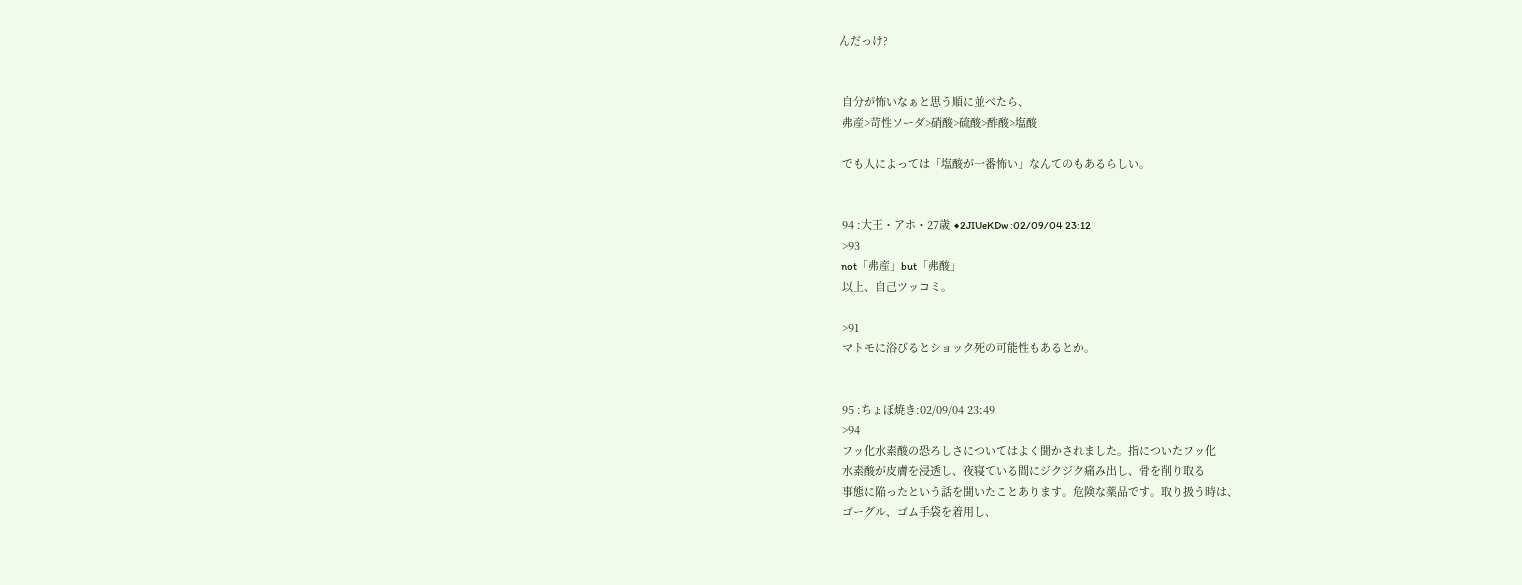んだっけ?


 自分が怖いなぁと思う順に並べたら、
 弗産>苛性ソーダ>硝酸>硫酸>酢酸>塩酸

 でも人によっては「塩酸が一番怖い」なんてのもあるらしい。


 94 :大王・アホ・27歳 ◆2JIUeKDw :02/09/04 23:12
 >93
 not「弗産」but「弗酸」
 以上、自己ツッコミ。

 >91
 マトモに浴びるとショック死の可能性もあるとか。


 95 :ちょぼ焼き:02/09/04 23:49
 >94
 フッ化水素酸の恐ろしさについてはよく聞かされました。指についたフッ化
 水素酸が皮膚を浸透し、夜寝ている間にジクジク痛み出し、骨を削り取る
 事態に陥ったという話を聞いたことあります。危険な薬品です。取り扱う時は、
 ゴーグル、ゴム手袋を着用し、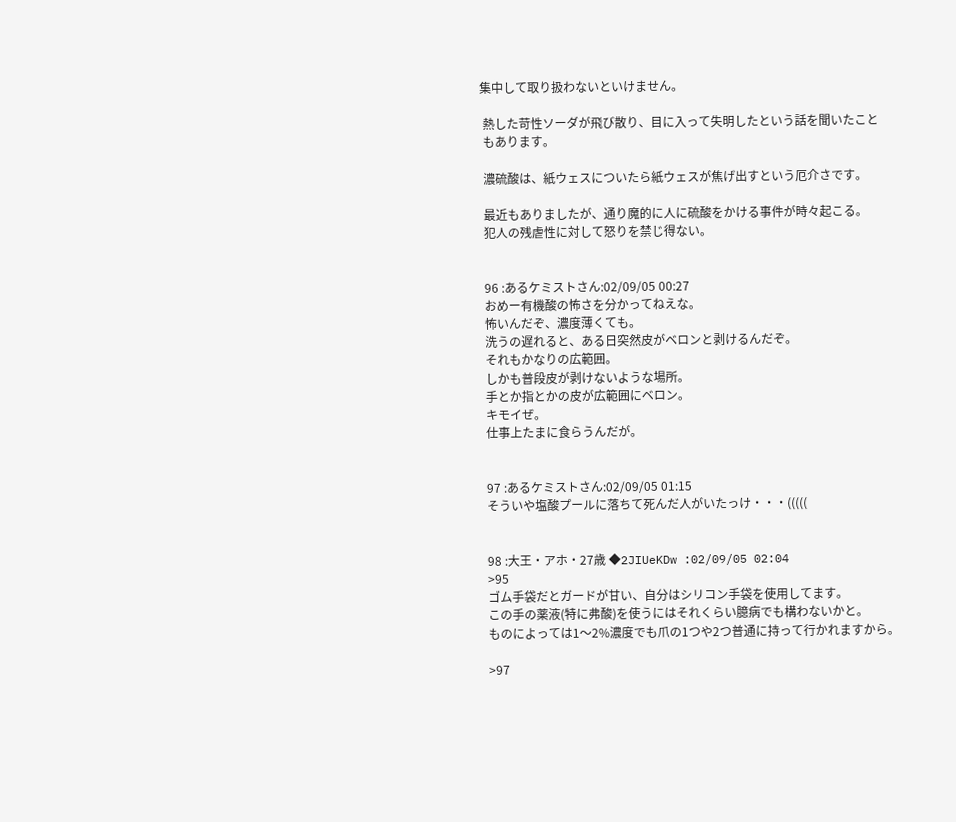集中して取り扱わないといけません。

 熱した苛性ソーダが飛び散り、目に入って失明したという話を聞いたこと
 もあります。

 濃硫酸は、紙ウェスについたら紙ウェスが焦げ出すという厄介さです。

 最近もありましたが、通り魔的に人に硫酸をかける事件が時々起こる。
 犯人の残虐性に対して怒りを禁じ得ない。


 96 :あるケミストさん:02/09/05 00:27
 おめー有機酸の怖さを分かってねえな。
 怖いんだぞ、濃度薄くても。
 洗うの遅れると、ある日突然皮がベロンと剥けるんだぞ。
 それもかなりの広範囲。
 しかも普段皮が剥けないような場所。
 手とか指とかの皮が広範囲にベロン。
 キモイぜ。
 仕事上たまに食らうんだが。


 97 :あるケミストさん:02/09/05 01:15
 そういや塩酸プールに落ちて死んだ人がいたっけ・・・(((((


 98 :大王・アホ・27歳 ◆2JIUeKDw :02/09/05 02:04
 >95
 ゴム手袋だとガードが甘い、自分はシリコン手袋を使用してます。
 この手の薬液(特に弗酸)を使うにはそれくらい臆病でも構わないかと。
 ものによっては1〜2%濃度でも爪の1つや2つ普通に持って行かれますから。

 >97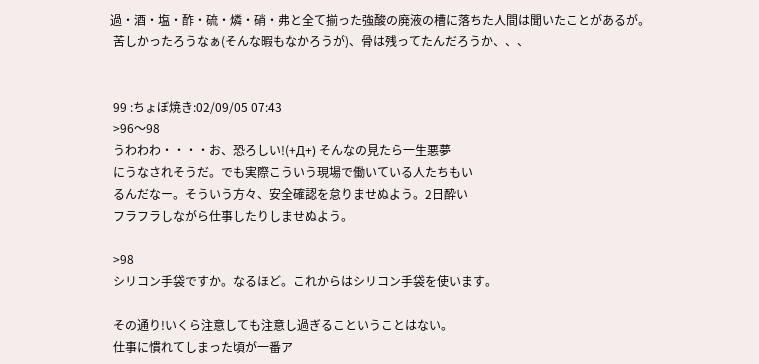過・酒・塩・酢・硫・燐・硝・弗と全て揃った強酸の廃液の槽に落ちた人間は聞いたことがあるが。
 苦しかったろうなぁ(そんな暇もなかろうが)、骨は残ってたんだろうか、、、


 99 :ちょぼ焼き:02/09/05 07:43
 >96〜98
 うわわわ・・・・お、恐ろしい!(+Д+) そんなの見たら一生悪夢
 にうなされそうだ。でも実際こういう現場で働いている人たちもい
 るんだなー。そういう方々、安全確認を怠りませぬよう。2日酔い
 フラフラしながら仕事したりしませぬよう。

 >98
 シリコン手袋ですか。なるほど。これからはシリコン手袋を使います。

 その通り!いくら注意しても注意し過ぎるこということはない。
 仕事に慣れてしまった頃が一番ア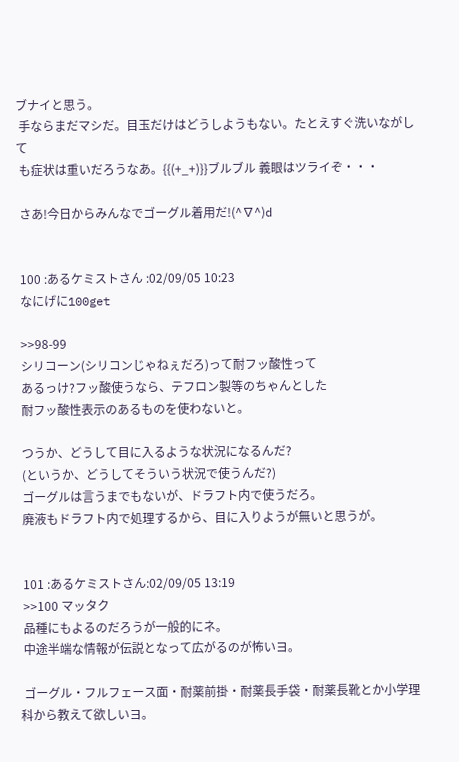ブナイと思う。
 手ならまだマシだ。目玉だけはどうしようもない。たとえすぐ洗いながして
 も症状は重いだろうなあ。{{(+_+)}}ブルブル 義眼はツライぞ・・・

 さあ!今日からみんなでゴーグル着用だ!(^∇^)d


 100 :あるケミストさん :02/09/05 10:23
 なにげに100get

 >>98-99
 シリコーン(シリコンじゃねぇだろ)って耐フッ酸性って
 あるっけ?フッ酸使うなら、テフロン製等のちゃんとした
 耐フッ酸性表示のあるものを使わないと。

 つうか、どうして目に入るような状況になるんだ?
 (というか、どうしてそういう状況で使うんだ?)
 ゴーグルは言うまでもないが、ドラフト内で使うだろ。
 廃液もドラフト内で処理するから、目に入りようが無いと思うが。


 101 :あるケミストさん:02/09/05 13:19
 >>100 マッタク
 品種にもよるのだろうが一般的にネ。
 中途半端な情報が伝説となって広がるのが怖いヨ。

 ゴーグル・フルフェース面・耐薬前掛・耐薬長手袋・耐薬長靴とか小学理科から教えて欲しいヨ。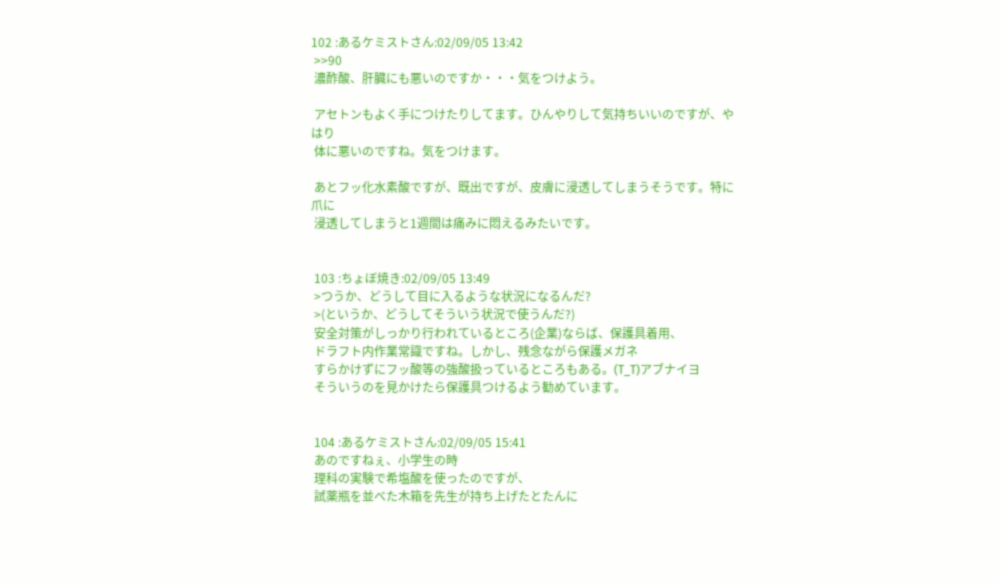102 :あるケミストさん:02/09/05 13:42
 >>90
 濃酢酸、肝臓にも悪いのですか・・・気をつけよう。

 アセトンもよく手につけたりしてます。ひんやりして気持ちいいのですが、やはり
 体に悪いのですね。気をつけます。

 あとフッ化水素酸ですが、既出ですが、皮膚に浸透してしまうそうです。特に爪に
 浸透してしまうと1週間は痛みに悶えるみたいです。


 103 :ちょぼ焼き:02/09/05 13:49
 >つうか、どうして目に入るような状況になるんだ?
 >(というか、どうしてそういう状況で使うんだ?)
 安全対策がしっかり行われているところ(企業)ならば、保護具着用、
 ドラフト内作業常識ですね。しかし、残念ながら保護メガネ
 すらかけずにフッ酸等の強酸扱っているところもある。(T_T)アブナイヨ
 そういうのを見かけたら保護具つけるよう勧めています。


 104 :あるケミストさん:02/09/05 15:41
 あのですねぇ、小学生の時
 理科の実験で希塩酸を使ったのですが、
 試薬瓶を並べた木箱を先生が持ち上げたとたんに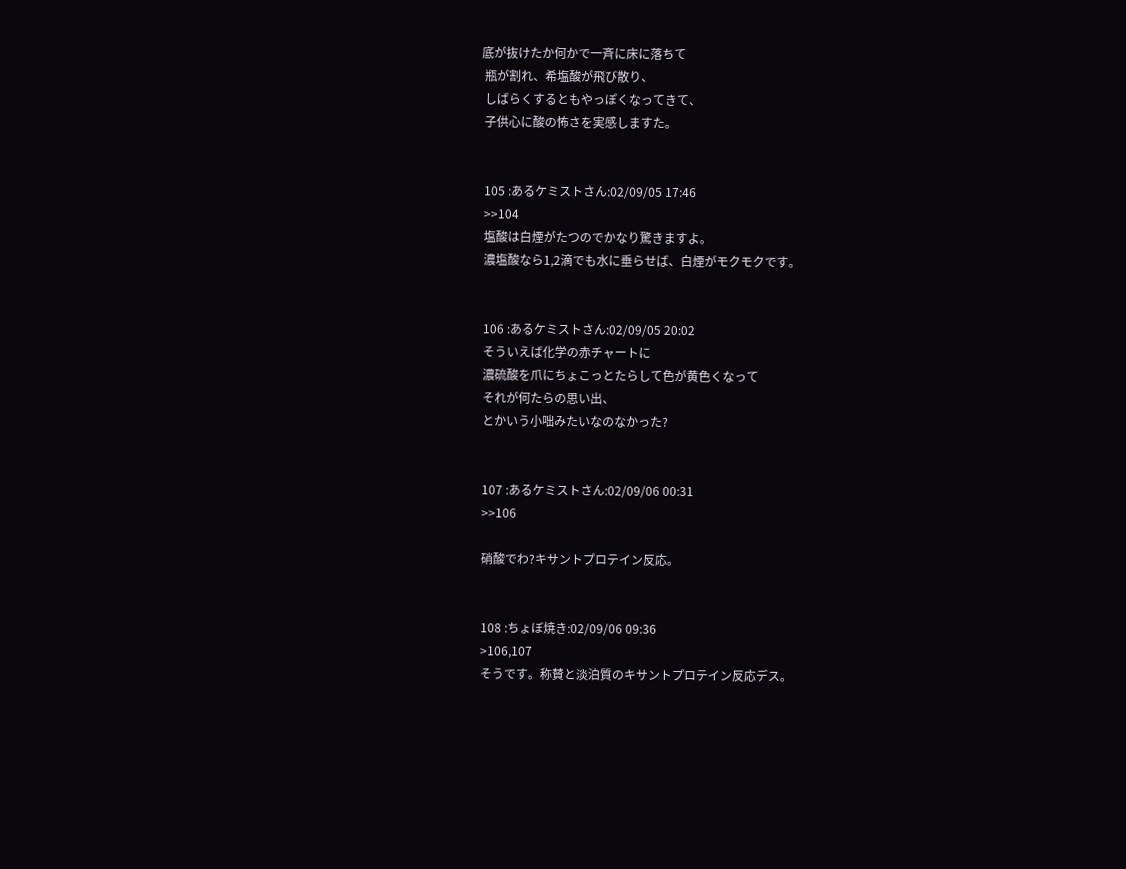底が抜けたか何かで一斉に床に落ちて
 瓶が割れ、希塩酸が飛び散り、
 しばらくするともやっぽくなってきて、
 子供心に酸の怖さを実感しますた。


 105 :あるケミストさん:02/09/05 17:46
 >>104
 塩酸は白煙がたつのでかなり驚きますよ。
 濃塩酸なら1,2滴でも水に垂らせば、白煙がモクモクです。


 106 :あるケミストさん:02/09/05 20:02
 そういえば化学の赤チャートに
 濃硫酸を爪にちょこっとたらして色が黄色くなって
 それが何たらの思い出、
 とかいう小咄みたいなのなかった?


 107 :あるケミストさん:02/09/06 00:31
 >>106

 硝酸でわ?キサントプロテイン反応。


 108 :ちょぼ焼き:02/09/06 09:36
 >106,107
 そうです。称賛と淡泊質のキサントプロテイン反応デス。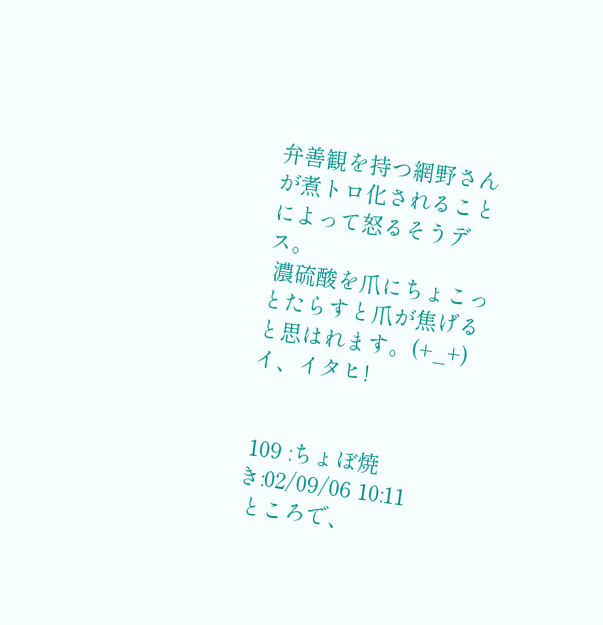弁善観を持つ網野さんが煮トロ化されることによって怒るそうデス。
 濃硫酸を爪にちょこっとたらすと爪が焦げると思はれます。(+_+)イ、イタヒ!


 109 :ちょぼ焼き:02/09/06 10:11
 ところで、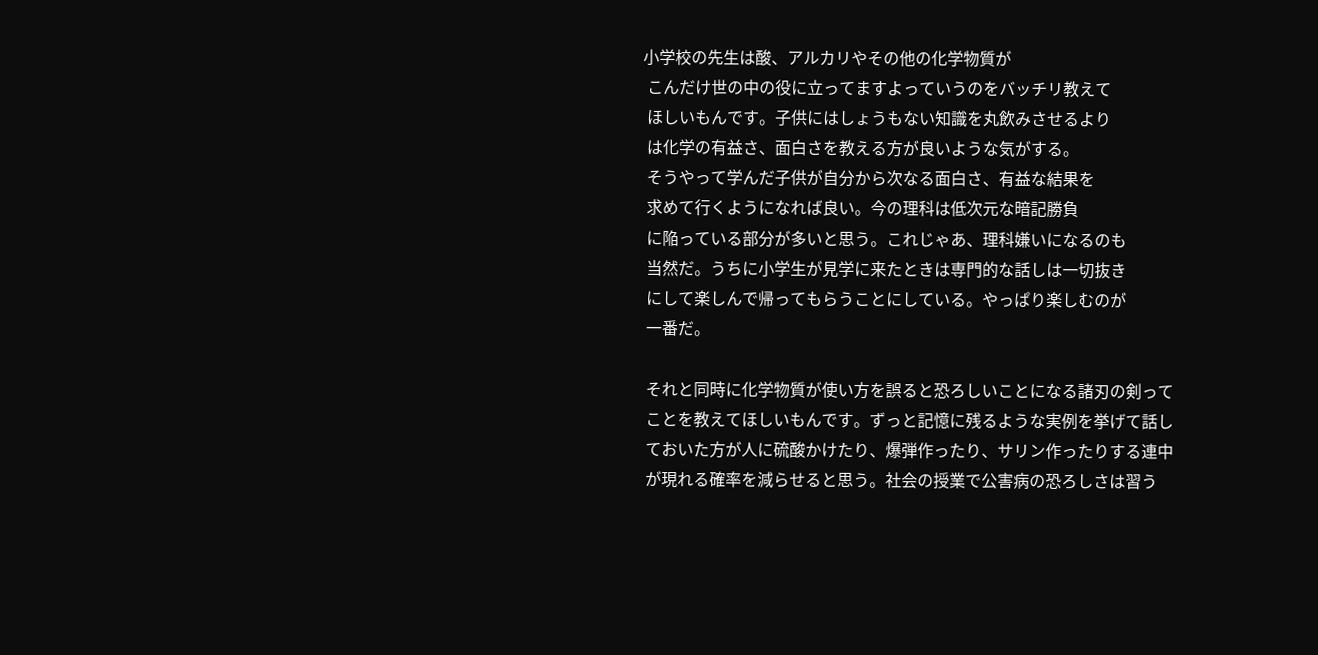小学校の先生は酸、アルカリやその他の化学物質が
 こんだけ世の中の役に立ってますよっていうのをバッチリ教えて
 ほしいもんです。子供にはしょうもない知識を丸飲みさせるより
 は化学の有益さ、面白さを教える方が良いような気がする。
 そうやって学んだ子供が自分から次なる面白さ、有益な結果を
 求めて行くようになれば良い。今の理科は低次元な暗記勝負
 に陥っている部分が多いと思う。これじゃあ、理科嫌いになるのも
 当然だ。うちに小学生が見学に来たときは専門的な話しは一切抜き
 にして楽しんで帰ってもらうことにしている。やっぱり楽しむのが
 一番だ。

 それと同時に化学物質が使い方を誤ると恐ろしいことになる諸刃の剣って
 ことを教えてほしいもんです。ずっと記憶に残るような実例を挙げて話し
 ておいた方が人に硫酸かけたり、爆弾作ったり、サリン作ったりする連中
 が現れる確率を減らせると思う。社会の授業で公害病の恐ろしさは習う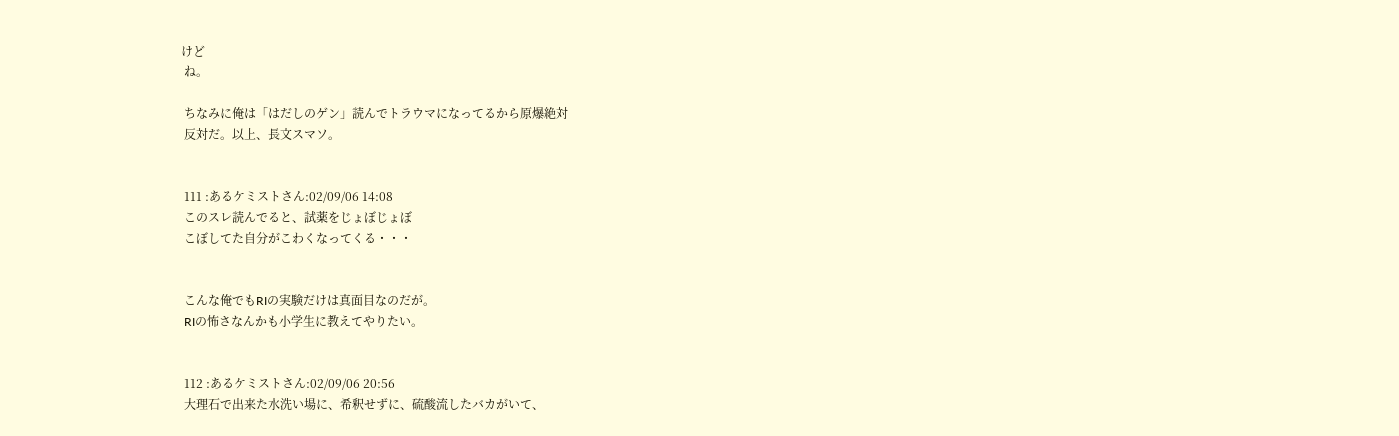けど
 ね。

 ちなみに俺は「はだしのゲン」読んでトラウマになってるから原爆絶対
 反対だ。以上、長文スマソ。


 111 :あるケミストさん:02/09/06 14:08
 このスレ読んでると、試薬をじょぼじょぼ
 こぼしてた自分がこわくなってくる・・・


 こんな俺でもRIの実験だけは真面目なのだが。
 RIの怖さなんかも小学生に教えてやりたい。


 112 :あるケミストさん:02/09/06 20:56
 大理石で出来た水洗い場に、希釈せずに、硫酸流したバカがいて、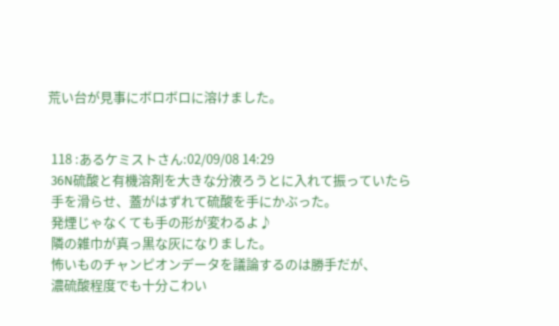荒い台が見事にボロボロに溶けました。


 118 :あるケミストさん:02/09/08 14:29
 36N硫酸と有機溶剤を大きな分液ろうとに入れて振っていたら
 手を滑らせ、蓋がはずれて硫酸を手にかぶった。
 発煙じゃなくても手の形が変わるよ♪
 隣の雑巾が真っ黒な灰になりました。
 怖いものチャンピオンデータを議論するのは勝手だが、
 濃硫酸程度でも十分こわい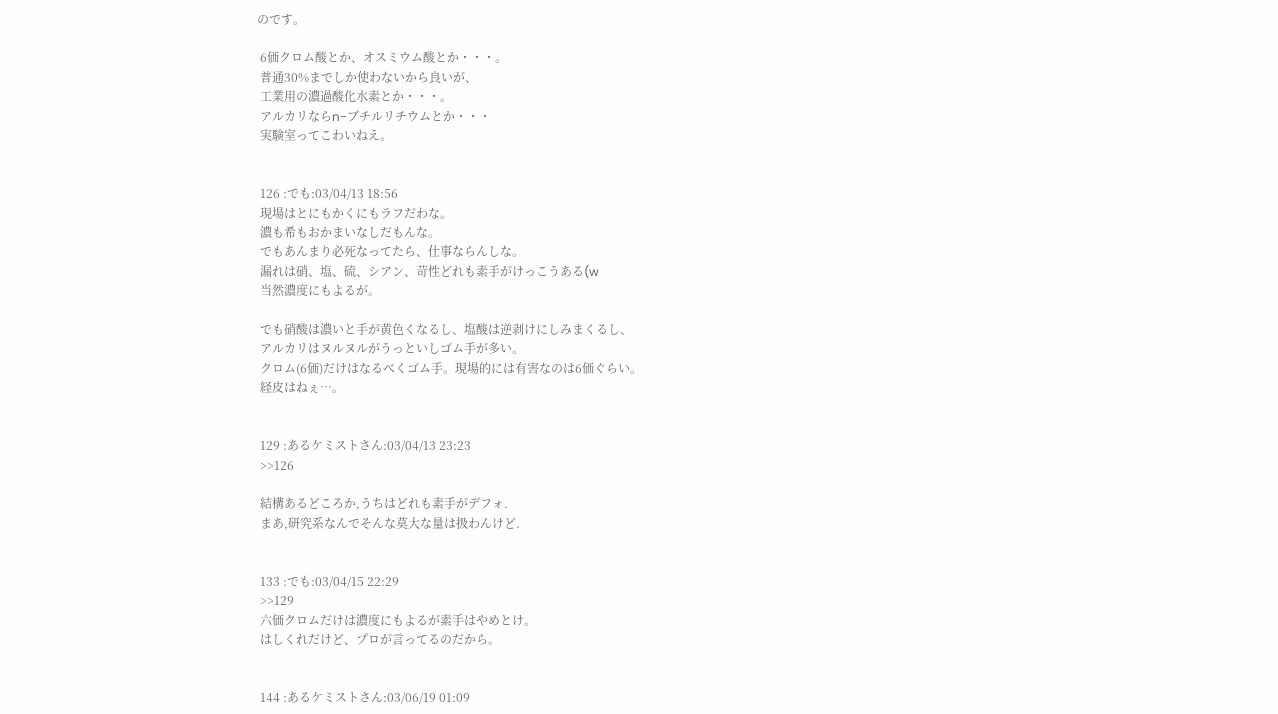のです。

 6価クロム酸とか、オスミウム酸とか・・・。
 普通30%までしか使わないから良いが、
 工業用の濃過酸化水素とか・・・。
 アルカリならn−ブチルリチウムとか・・・
 実験室ってこわいねえ。


 126 :でも:03/04/13 18:56
 現場はとにもかくにもラフだわな。
 濃も希もおかまいなしだもんな。
 でもあんまり必死なってたら、仕事ならんしな。
 漏れは硝、塩、硫、シアン、苛性どれも素手がけっこうある(w
 当然濃度にもよるが。

 でも硝酸は濃いと手が黄色くなるし、塩酸は逆剥けにしみまくるし、
 アルカリはヌルヌルがうっといしゴム手が多い。
 クロム(6価)だけはなるべくゴム手。現場的には有害なのは6価ぐらい。
 経皮はねぇ…。


 129 :あるケミストさん:03/04/13 23:23
 >>126

 結構あるどころか,うちはどれも素手がデフォ.
 まあ,研究系なんでそんな莫大な量は扱わんけど.


 133 :でも:03/04/15 22:29
 >>129
 六価クロムだけは濃度にもよるが素手はやめとけ。
 はしくれだけど、プロが言ってるのだから。


 144 :あるケミストさん:03/06/19 01:09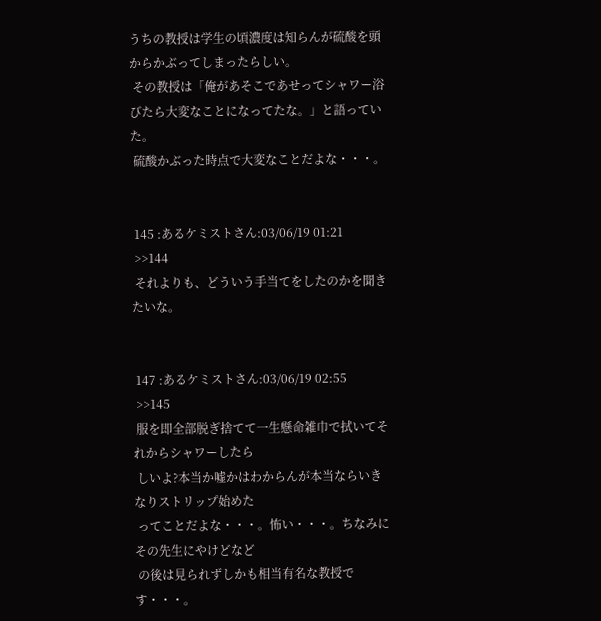うちの教授は学生の頃濃度は知らんが硫酸を頭からかぶってしまったらしい。
 その教授は「俺があそこであせってシャワー浴びたら大変なことになってたな。」と語っていた。
 硫酸かぶった時点で大変なことだよな・・・。


 145 :あるケミストさん:03/06/19 01:21
 >>144
 それよりも、どういう手当てをしたのかを聞きたいな。


 147 :あるケミストさん:03/06/19 02:55
 >>145
 服を即全部脱ぎ捨てて一生懸命雑巾で拭いてそれからシャワーしたら
 しいよ?本当か嘘かはわからんが本当ならいきなりストリップ始めた
 ってことだよな・・・。怖い・・・。ちなみにその先生にやけどなど
 の後は見られずしかも相当有名な教授です・・・。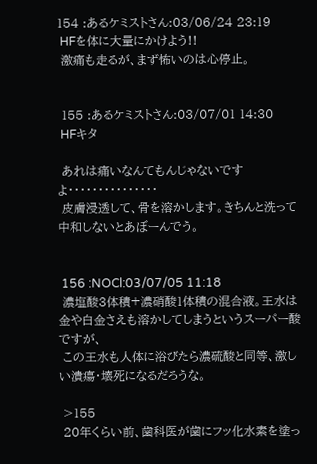154 :あるケミストさん:03/06/24 23:19
 HFを体に大量にかけよう!!
 激痛も走るが、まず怖いのは心停止。


 155 :あるケミストさん:03/07/01 14:30
 HFキタ

 あれは痛いなんてもんじゃないですよ・・・・・・・・・・・・・・・
 皮膚浸透して、骨を溶かします。きちんと洗って中和しないとあぼーんでう。


 156 :NOCl:03/07/05 11:18
 濃塩酸3体積+濃硝酸1体積の混合液。王水は金や白金さえも溶かしてしまうというスーパー酸ですが、
 この王水も人体に浴びたら濃硫酸と同等、激しい潰瘍・壊死になるだろうな。

 >155
 20年くらい前、歯科医が歯にフッ化水素を塗っ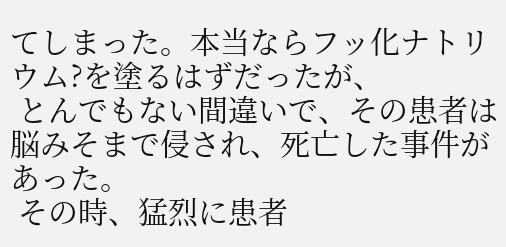てしまった。本当ならフッ化ナトリウム?を塗るはずだったが、
 とんでもない間違いで、その患者は脳みそまで侵され、死亡した事件があった。
 その時、猛烈に患者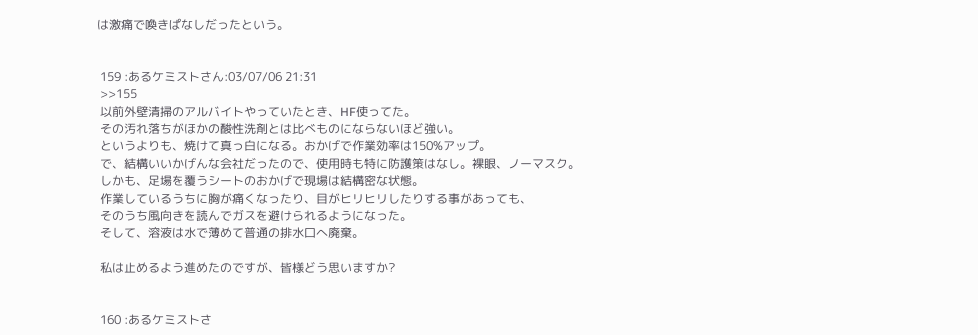は激痛で喚きぱなしだったという。


 159 :あるケミストさん:03/07/06 21:31
 >>155
 以前外壁清掃のアルバイトやっていたとき、HF使ってた。
 その汚れ落ちがほかの酸性洗剤とは比べものにならないほど強い。
 というよりも、焼けて真っ白になる。おかげで作業効率は150%アップ。
 で、結構いいかげんな会社だったので、使用時も特に防護策はなし。裸眼、ノーマスク。
 しかも、足場を覆うシートのおかげで現場は結構密な状態。
 作業しているうちに胸が痛くなったり、目がヒリヒリしたりする事があっても、
 そのうち風向きを読んでガスを避けられるようになった。
 そして、溶液は水で薄めて普通の排水口へ廃棄。

 私は止めるよう進めたのですが、皆様どう思いますか?


 160 :あるケミストさ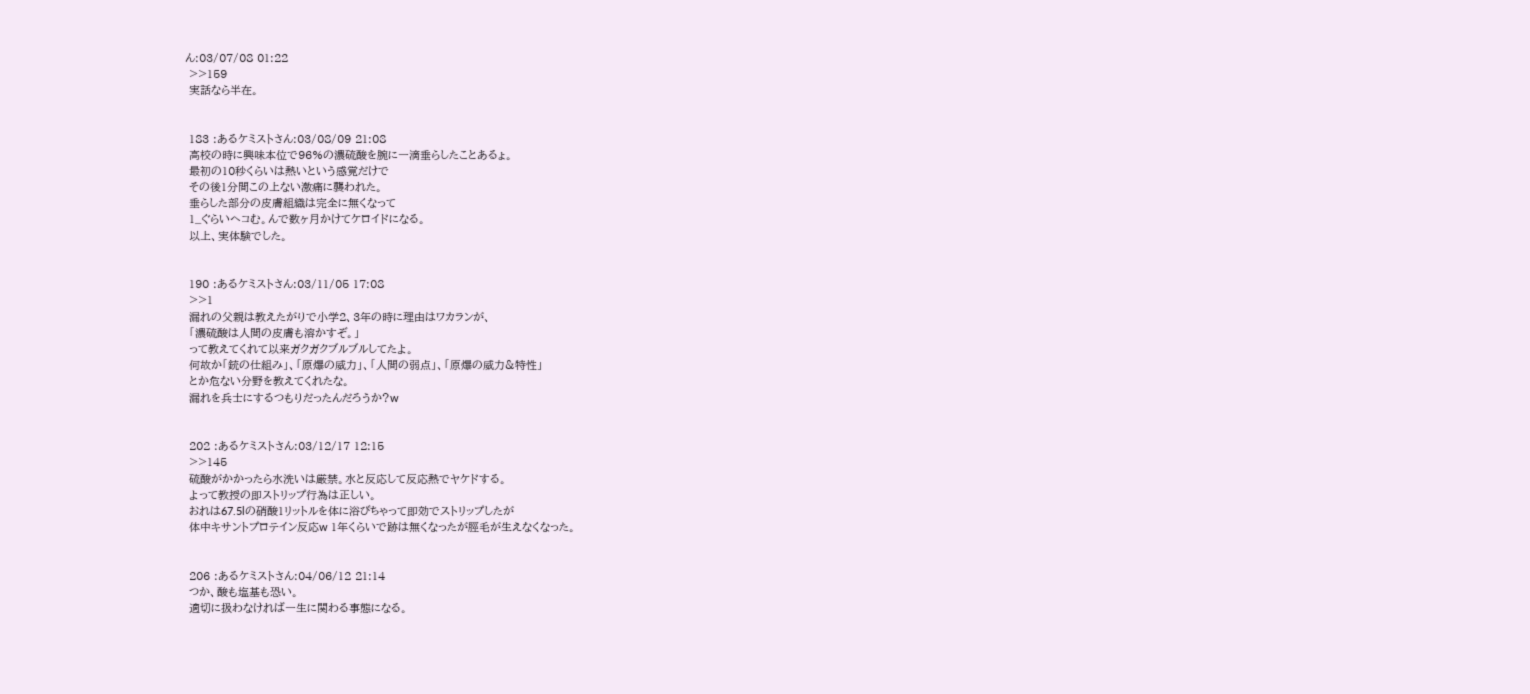ん:03/07/08 01:22
 >>159
 実話なら半在。


 183 :あるケミストさん:03/08/09 21:08
 高校の時に興味本位で96%の濃硫酸を腕に一滴垂らしたことあるょ。
 最初の10秒くらいは熱いという感覚だけで
 その後1分間この上ない激痛に襲われた。
 垂らした部分の皮膚組織は完全に無くなって
 1_ぐらいヘコむ。んで数ヶ月かけてケロイドになる。
 以上、実体験でした。


 190 :あるケミストさん:03/11/05 17:08
 >>1
 漏れの父親は教えたがりで小学2、3年の時に理由はワカランが、
 「濃硫酸は人間の皮膚も溶かすぞ。」
 って教えてくれて以来ガクガクブルブルしてたよ。
 何故か「銃の仕組み」、「原爆の威力」、「人間の弱点」、「原爆の威力&特性」
 とか危ない分野を教えてくれたな。
 漏れを兵士にするつもりだったんだろうか?w


 202 :あるケミストさん:03/12/17 12:15
 >>145
 硫酸がかかったら水洗いは厳禁。水と反応して反応熱でヤケドする。
 よって教授の即ストリップ行為は正しい。
 おれは67.5lの硝酸1リットルを体に浴びちゃって即効でストリップしたが
 体中キサントプロテイン反応w 1年くらいで跡は無くなったが脛毛が生えなくなった。


 206 :あるケミストさん:04/06/12 21:14
 つか、酸も塩基も恐い。
 適切に扱わなければ一生に関わる事態になる。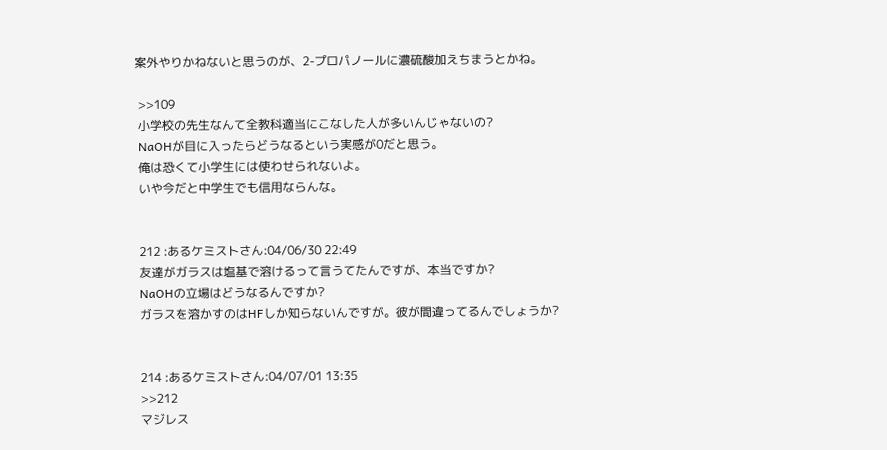案外やりかねないと思うのが、2-プロパノールに濃硫酸加えちまうとかね。

 >>109
 小学校の先生なんて全教科適当にこなした人が多いんじゃないの?
 NaOHが目に入ったらどうなるという実感が0だと思う。
 俺は恐くて小学生には使わせられないよ。
 いや今だと中学生でも信用ならんな。


 212 :あるケミストさん:04/06/30 22:49
 友達がガラスは塩基で溶けるって言うてたんですが、本当ですか?
 NaOHの立場はどうなるんですか?
 ガラスを溶かすのはHFしか知らないんですが。彼が間違ってるんでしょうか?


 214 :あるケミストさん:04/07/01 13:35
 >>212
 マジレス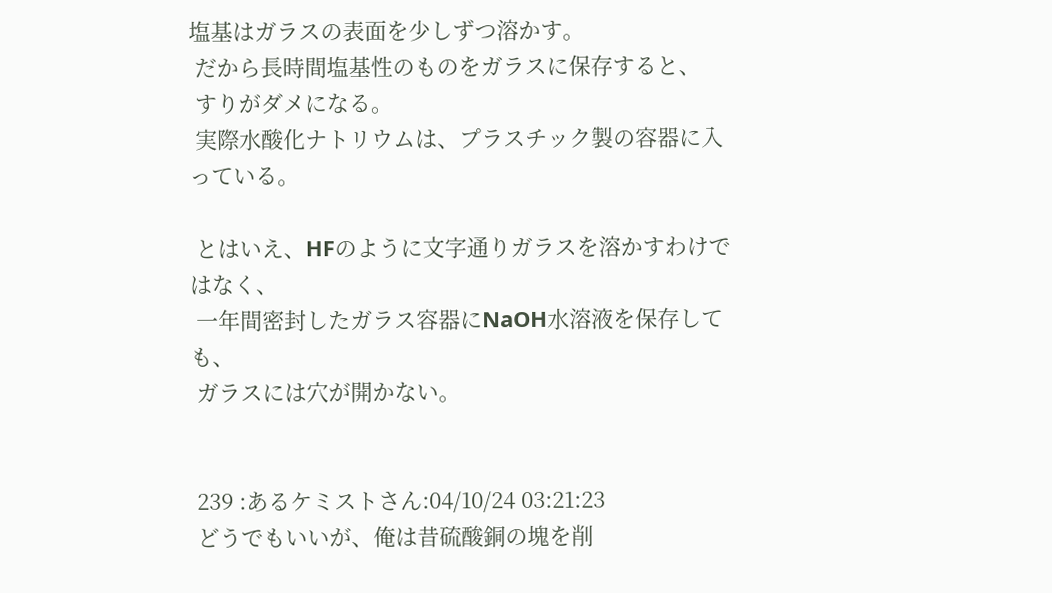塩基はガラスの表面を少しずつ溶かす。
 だから長時間塩基性のものをガラスに保存すると、
 すりがダメになる。
 実際水酸化ナトリウムは、プラスチック製の容器に入っている。

 とはいえ、HFのように文字通りガラスを溶かすわけではなく、
 一年間密封したガラス容器にNaOH水溶液を保存しても、
 ガラスには穴が開かない。


 239 :あるケミストさん:04/10/24 03:21:23
 どうでもいいが、俺は昔硫酸銅の塊を削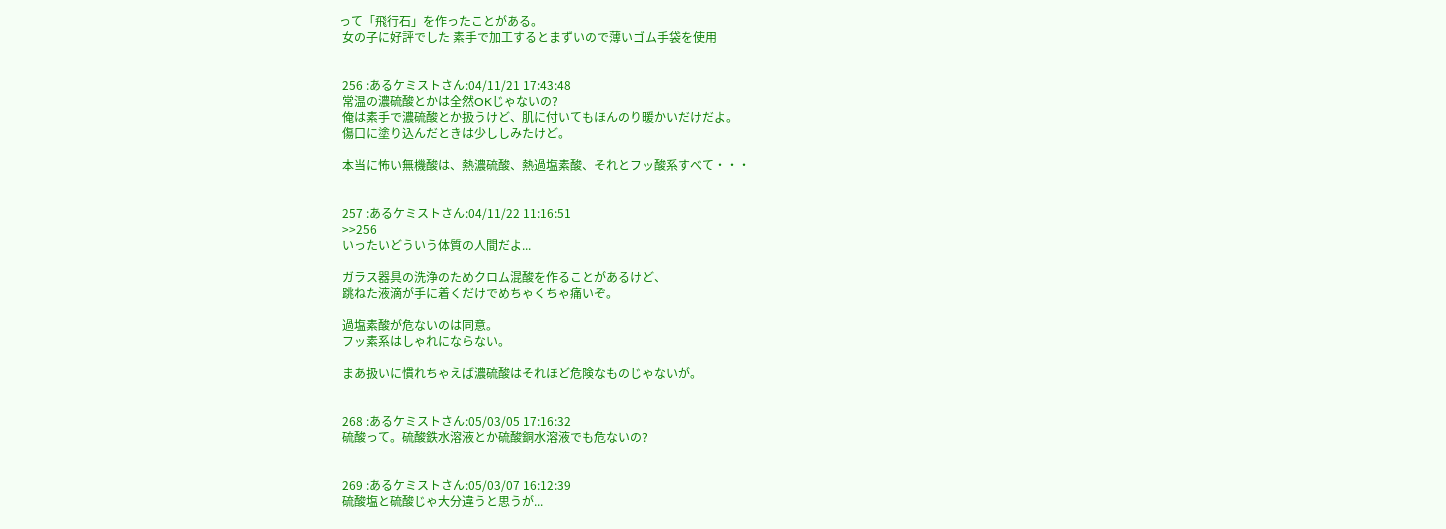って「飛行石」を作ったことがある。
 女の子に好評でした 素手で加工するとまずいので薄いゴム手袋を使用


 256 :あるケミストさん:04/11/21 17:43:48
 常温の濃硫酸とかは全然OKじゃないの?
 俺は素手で濃硫酸とか扱うけど、肌に付いてもほんのり暖かいだけだよ。
 傷口に塗り込んだときは少ししみたけど。

 本当に怖い無機酸は、熱濃硫酸、熱過塩素酸、それとフッ酸系すべて・・・


 257 :あるケミストさん:04/11/22 11:16:51
 >>256
 いったいどういう体質の人間だよ...

 ガラス器具の洗浄のためクロム混酸を作ることがあるけど、
 跳ねた液滴が手に着くだけでめちゃくちゃ痛いぞ。

 過塩素酸が危ないのは同意。
 フッ素系はしゃれにならない。

 まあ扱いに慣れちゃえば濃硫酸はそれほど危険なものじゃないが。


 268 :あるケミストさん:05/03/05 17:16:32
 硫酸って。硫酸鉄水溶液とか硫酸銅水溶液でも危ないの?


 269 :あるケミストさん:05/03/07 16:12:39
 硫酸塩と硫酸じゃ大分違うと思うが...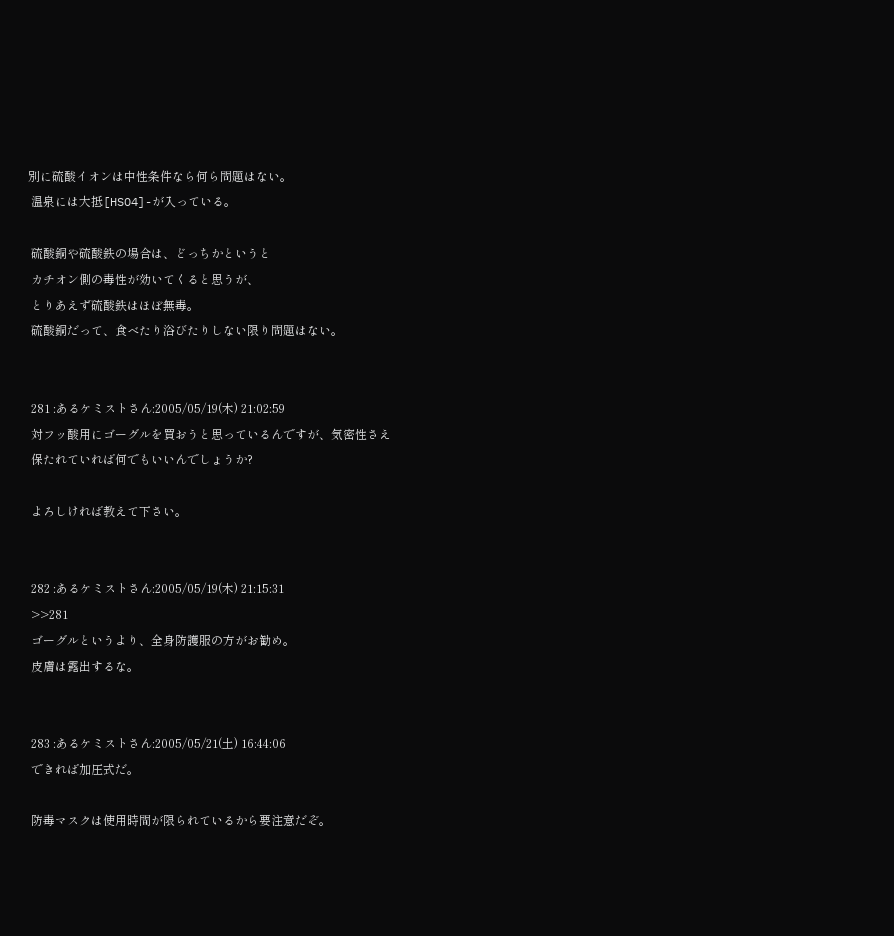別に硫酸イオンは中性条件なら何ら問題はない。
 温泉には大抵[HSO4]-が入っている。

 硫酸銅や硫酸鉄の場合は、どっちかというと
 カチオン側の毒性が効いてくると思うが、
 とりあえず硫酸鉄はほぼ無毒。
 硫酸銅だって、食べたり浴びたりしない限り問題はない。


 281 :あるケミストさん:2005/05/19(木) 21:02:59
 対フッ酸用にゴーグルを買おうと思っているんですが、気密性さえ
 保たれていれば何でもいいんでしょうか?

 よろしければ教えて下さい。


 282 :あるケミストさん:2005/05/19(木) 21:15:31
 >>281
 ゴーグルというより、全身防護服の方がお勧め。
 皮膚は露出するな。


 283 :あるケミストさん:2005/05/21(土) 16:44:06
 できれば加圧式だ。

 防毒マスクは使用時間が限られているから要注意だぞ。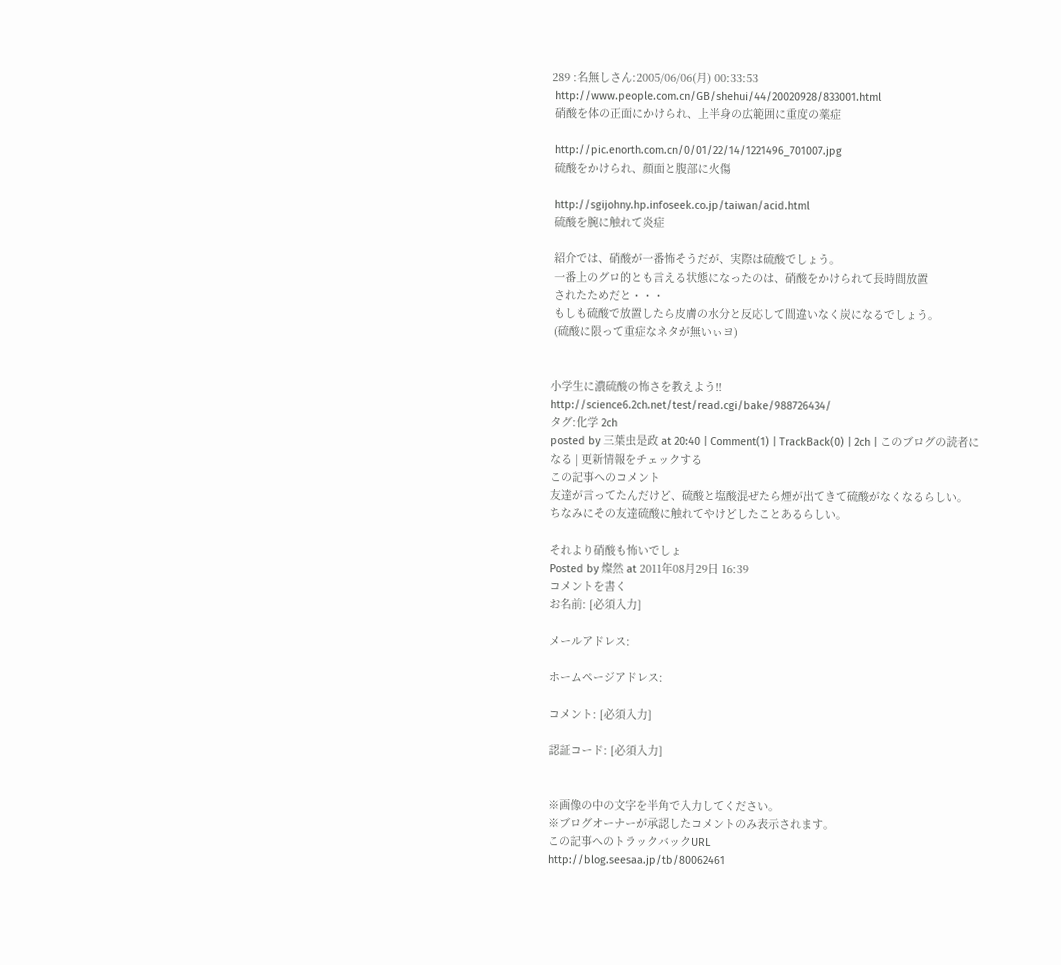289 :名無しさん:2005/06/06(月) 00:33:53
 http://www.people.com.cn/GB/shehui/44/20020928/833001.html
 硝酸を体の正面にかけられ、上半身の広範囲に重度の薬症

 http://pic.enorth.com.cn/0/01/22/14/1221496_701007.jpg
 硫酸をかけられ、顔面と腹部に火傷

 http://sgijohny.hp.infoseek.co.jp/taiwan/acid.html
 硫酸を腕に触れて炎症

 紹介では、硝酸が一番怖そうだが、実際は硫酸でしょう。
 一番上のグロ的とも言える状態になったのは、硝酸をかけられて長時間放置
 されたためだと・・・
 もしも硫酸で放置したら皮膚の水分と反応して間違いなく炭になるでしょう。
 (硫酸に限って重症なネタが無いぃヨ)


小学生に濃硫酸の怖さを教えよう!!
http://science6.2ch.net/test/read.cgi/bake/988726434/
タグ:化学 2ch
posted by 三葉虫是政 at 20:40 | Comment(1) | TrackBack(0) | 2ch | このブログの読者になる | 更新情報をチェックする
この記事へのコメント
友達が言ってたんだけど、硫酸と塩酸混ぜたら煙が出てきて硫酸がなくなるらしい。
ちなみにその友達硫酸に触れてやけどしたことあるらしい。

それより硝酸も怖いでしょ
Posted by 燦然 at 2011年08月29日 16:39
コメントを書く
お名前: [必須入力]

メールアドレス:

ホームページアドレス:

コメント: [必須入力]

認証コード: [必須入力]


※画像の中の文字を半角で入力してください。
※ブログオーナーが承認したコメントのみ表示されます。
この記事へのトラックバックURL
http://blog.seesaa.jp/tb/80062461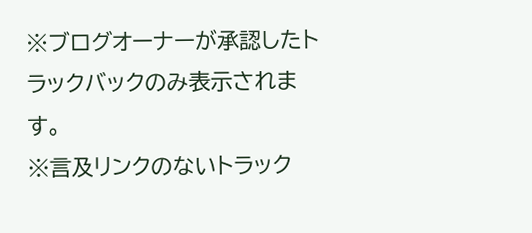※ブログオーナーが承認したトラックバックのみ表示されます。
※言及リンクのないトラック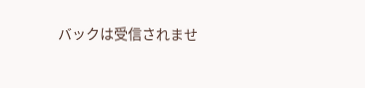バックは受信されませ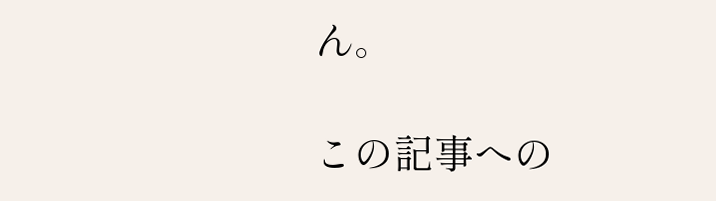ん。

この記事への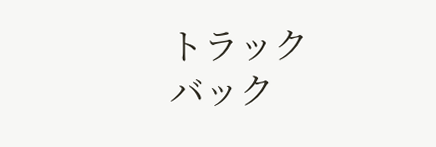トラックバック